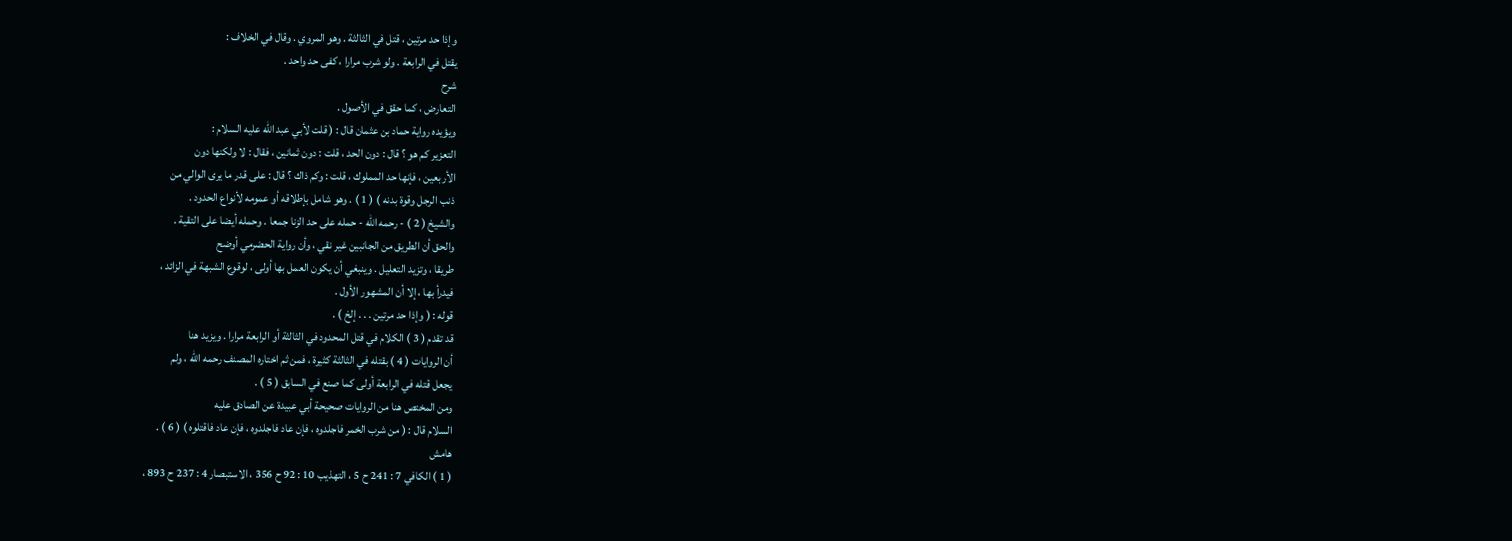وإذا حد مرتين ، قتل في الثالثة . وهو المروي . وقال في الخلاف :
يقتل في الرابعة . ولو شرب مرارا ، كفى حد واحد .
شرح
التعارض ، كما حقق في الأصول .
ويؤيده رواية حماد بن عثمان قال : ( قلت لأبي عبد الله عليه السلام :
التعزير كم هو ؟ قال : دون الحد ، قلت : دون ثمانين ، فقال : لا ولكنها دون
الأربعين ، فإنها حد المملوك ، قلت : وكم ذاك ؟ قال : على قدر ما يرى الوالي من
ذنب الرجل وقوة بدنه ) ( 1 ) . وهو شامل بإطلاقه أو عمومه لأنواع الحدود .
والشيخ ( 2 ) - رحمه الله - حمله على حد الزنا جمعا . وحمله أيضا على التقية .
والحق أن الطريق من الجانبين غير نقي ، وأن رواية الحضرمي أوضح
طريقا ، وتزيد التعليل . وينبغي أن يكون العمل بها أولى ، لوقوع الشبهة في الزائد ،
فيدرأ بها ، إلا أن المشهور الأول .
قوله : ( وإذا حد مرتين . . . إلخ ) .
قد تقدم ( 3 ) الكلام في قتل المحدود في الثالثة أو الرابعة مرارا . ويزيد هنا
أن الروايات ( 4 ) بقتله في الثالثة كثيرة ، فمن ثم اختاره المصنف رحمه الله ، ولم
يجعل قتله في الرابعة أولى كما صنع في السابق ( 5 ) .
ومن المختص هنا من الروايات صحيحة أبي عبيدة عن الصادق عليه
السلام قال : ( من شرب الخمر فاجلدوه ، فإن عاد فاجلدوه ، فإن عاد فاقتلوه ) ( 6 ) .
هامش
( 1 ) الكافي 7 : 241 ح 5 ، التهذيب 10 : 92 ح 356 ، الاستبصار 4 : 237 ح 893 ،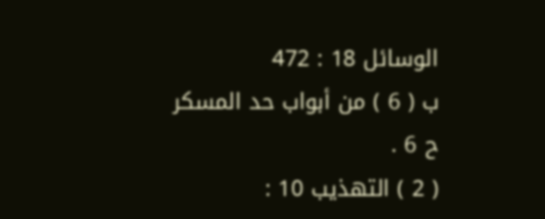الوسائل 18 : 472
ب ( 6 ) من أبواب حد المسكر ح 6 .
( 2 ) التهذيب 10 :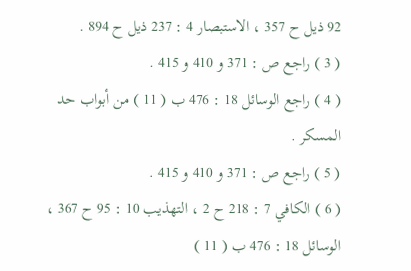92 ذيل ح 357 ، الاستبصار 4 : 237 ذيل ح 894 .
( 3 ) راجع ص : 371 و 410 و 415 .
( 4 ) راجع الوسائل 18 : 476 ب ( 11 ) من أبواب حد المسكر .
( 5 ) راجع ص : 371 و 410 و 415 .
( 6 ) الكافي 7 : 218 ح 2 ، التهذيب 10 : 95 ح 367 ، الوسائل 18 : 476 ب ( 11 )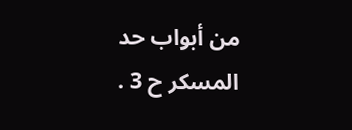من أبواب حد
المسكر ح 3 .